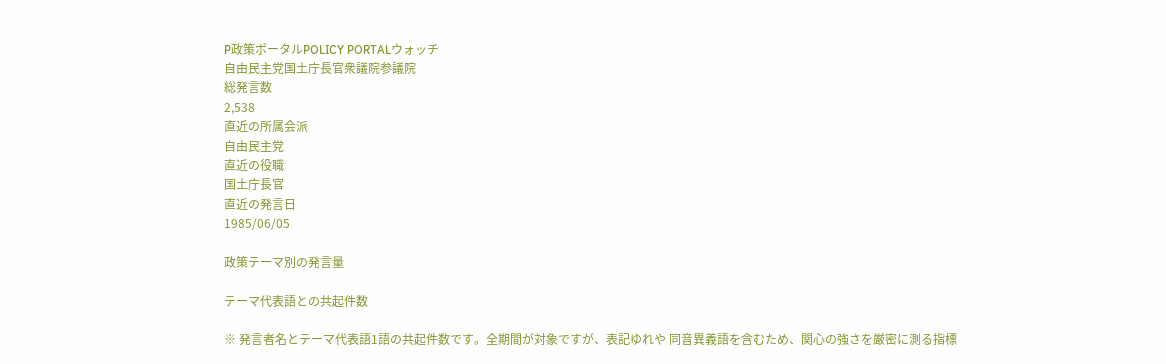P政策ポータルPOLICY PORTALウォッチ
自由民主党国土庁長官衆議院参議院
総発言数
2,538
直近の所属会派
自由民主党
直近の役職
国土庁長官
直近の発言日
1985/06/05

政策テーマ別の発言量

テーマ代表語との共起件数

※ 発言者名とテーマ代表語1語の共起件数です。全期間が対象ですが、表記ゆれや 同音異義語を含むため、関心の強さを厳密に測る指標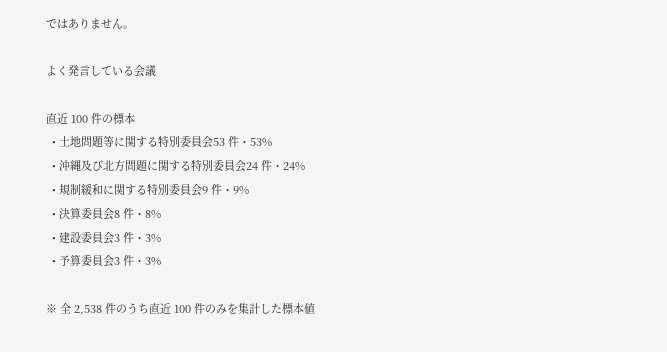ではありません。

よく発言している会議

直近 100 件の標本
  • 土地問題等に関する特別委員会53 件・53%
  • 沖縄及び北方問題に関する特別委員会24 件・24%
  • 規制緩和に関する特別委員会9 件・9%
  • 決算委員会8 件・8%
  • 建設委員会3 件・3%
  • 予算委員会3 件・3%

※ 全 2,538 件のうち直近 100 件のみを集計した標本値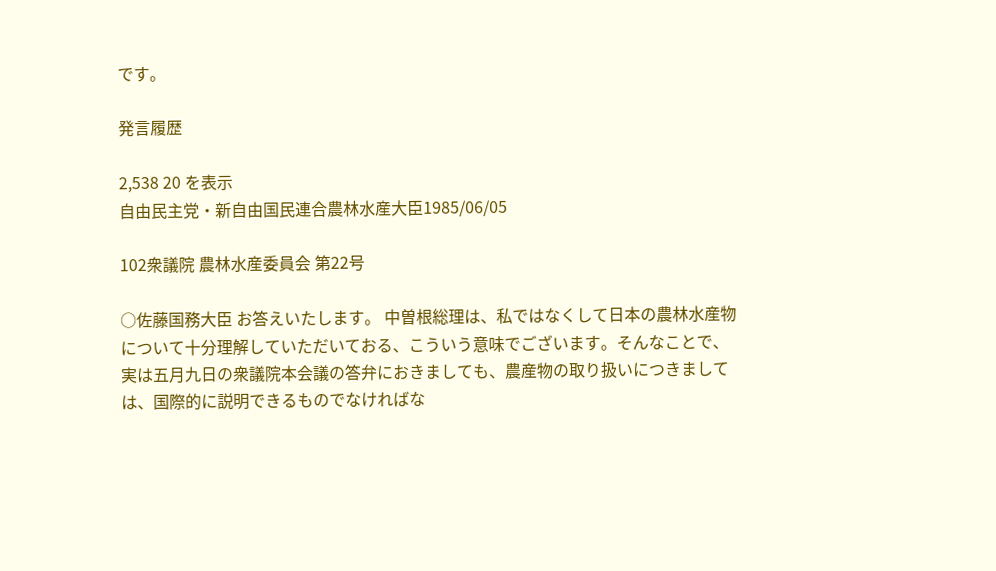です。

発言履歴

2,538 20 を表示
自由民主党・新自由国民連合農林水産大臣1985/06/05

102衆議院 農林水産委員会 第22号

○佐藤国務大臣 お答えいたします。 中曽根総理は、私ではなくして日本の農林水産物について十分理解していただいておる、こういう意味でございます。そんなことで、実は五月九日の衆議院本会議の答弁におきましても、農産物の取り扱いにつきましては、国際的に説明できるものでなければな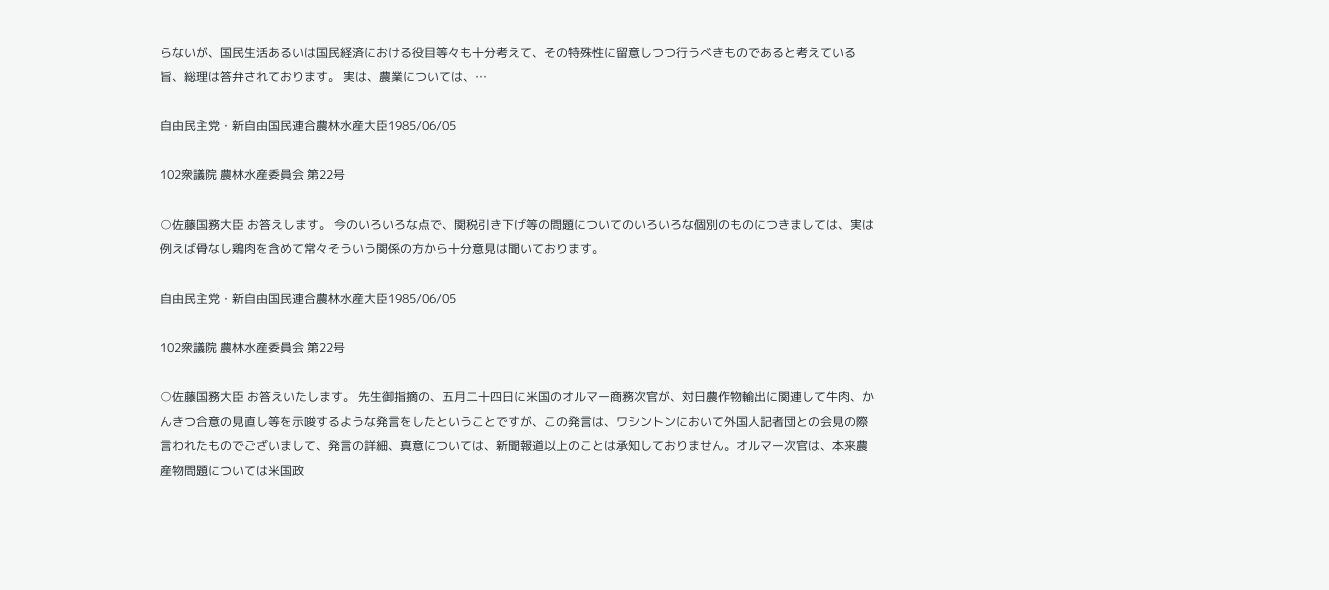らないが、国民生活あるいは国民経済における役目等々も十分考えて、その特殊性に留意しつつ行うべきものであると考えている旨、総理は答弁されております。 実は、農業については、…

自由民主党・新自由国民連合農林水産大臣1985/06/05

102衆議院 農林水産委員会 第22号

○佐藤国務大臣 お答えします。 今のいろいろな点で、関税引き下げ等の問題についてのいろいろな個別のものにつきましては、実は例えば骨なし鶏肉を含めて常々そういう関係の方から十分意見は聞いております。

自由民主党・新自由国民連合農林水産大臣1985/06/05

102衆議院 農林水産委員会 第22号

○佐藤国務大臣 お答えいたします。 先生御指摘の、五月二十四日に米国のオルマー商務次官が、対日農作物輸出に関連して牛肉、かんきつ合意の見直し等を示唆するような発言をしたということですが、この発言は、ワシントンにおいて外国人記者団との会見の際言われたものでございまして、発言の詳細、真意については、新聞報道以上のことは承知しておりません。オルマー次官は、本来農産物問題については米国政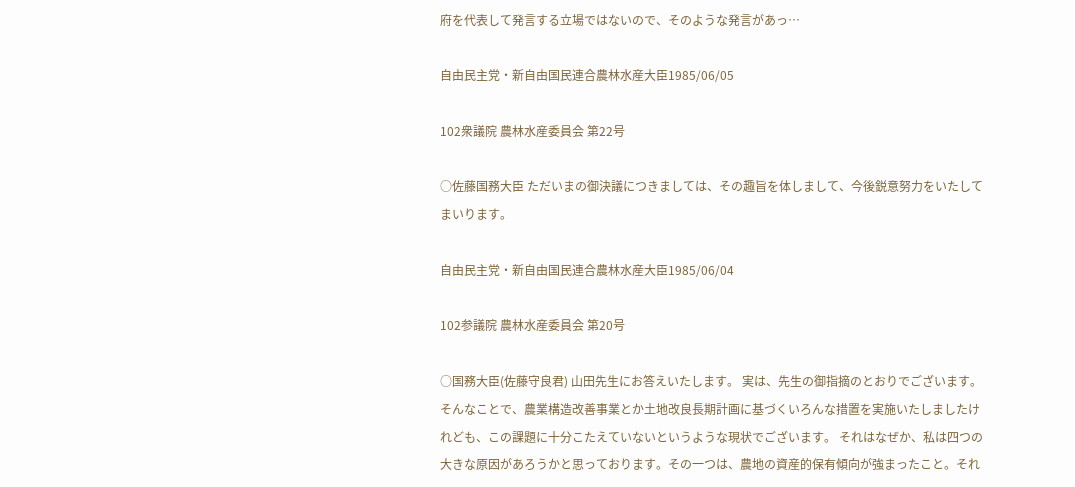府を代表して発言する立場ではないので、そのような発言があっ…

自由民主党・新自由国民連合農林水産大臣1985/06/05

102衆議院 農林水産委員会 第22号

○佐藤国務大臣 ただいまの御決議につきましては、その趣旨を体しまして、今後鋭意努力をいたしてまいります。

自由民主党・新自由国民連合農林水産大臣1985/06/04

102参議院 農林水産委員会 第20号

○国務大臣(佐藤守良君) 山田先生にお答えいたします。 実は、先生の御指摘のとおりでございます。そんなことで、農業構造改善事業とか土地改良長期計画に基づくいろんな措置を実施いたしましたけれども、この課題に十分こたえていないというような現状でございます。 それはなぜか、私は四つの大きな原因があろうかと思っております。その一つは、農地の資産的保有傾向が強まったこと。それ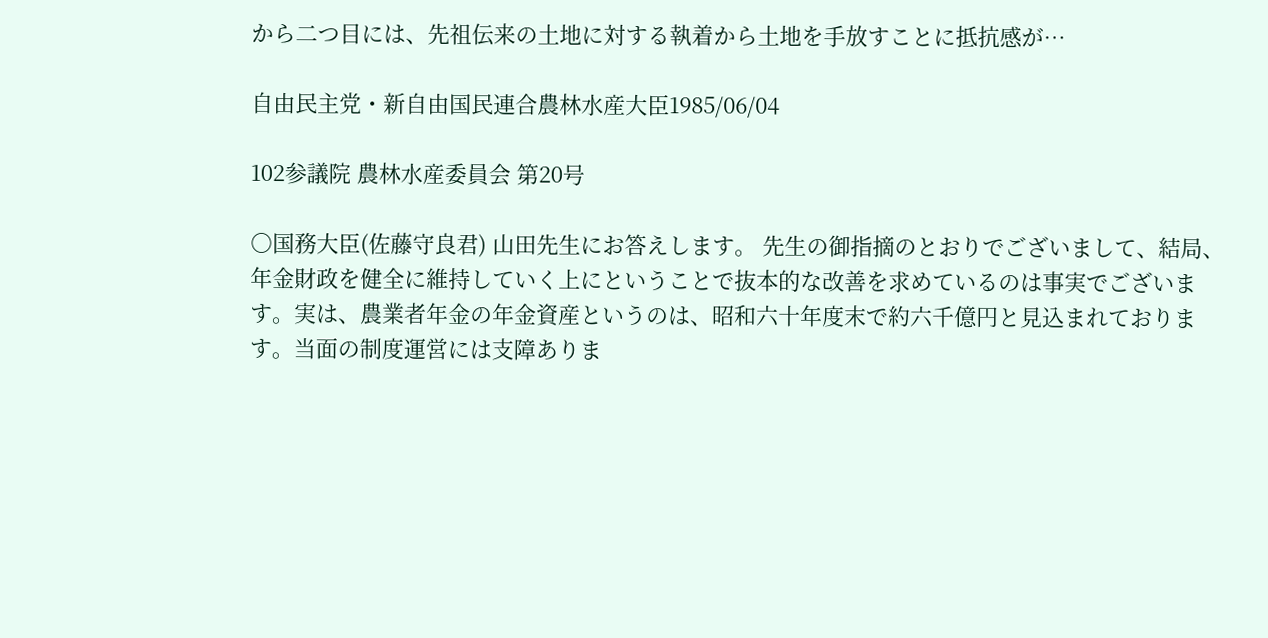から二つ目には、先祖伝来の土地に対する執着から土地を手放すことに抵抗感が…

自由民主党・新自由国民連合農林水産大臣1985/06/04

102参議院 農林水産委員会 第20号

○国務大臣(佐藤守良君) 山田先生にお答えします。 先生の御指摘のとおりでございまして、結局、年金財政を健全に維持していく上にということで抜本的な改善を求めているのは事実でございます。実は、農業者年金の年金資産というのは、昭和六十年度末で約六千億円と見込まれております。当面の制度運営には支障ありま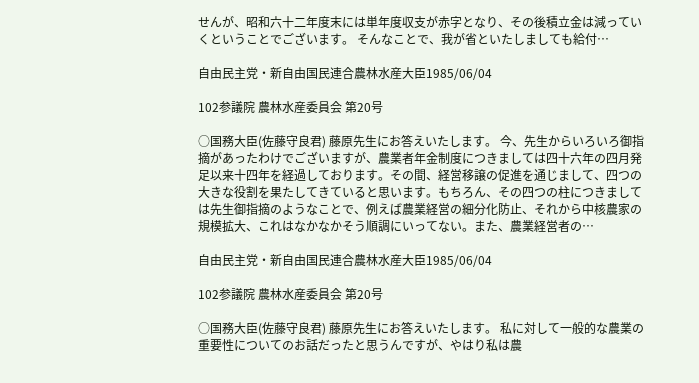せんが、昭和六十二年度末には単年度収支が赤字となり、その後積立金は減っていくということでございます。 そんなことで、我が省といたしましても給付…

自由民主党・新自由国民連合農林水産大臣1985/06/04

102参議院 農林水産委員会 第20号

○国務大臣(佐藤守良君) 藤原先生にお答えいたします。 今、先生からいろいろ御指摘があったわけでございますが、農業者年金制度につきましては四十六年の四月発足以来十四年を経過しております。その間、経営移譲の促進を通じまして、四つの大きな役割を果たしてきていると思います。もちろん、その四つの柱につきましては先生御指摘のようなことで、例えば農業経営の細分化防止、それから中核農家の規模拡大、これはなかなかそう順調にいってない。また、農業経営者の…

自由民主党・新自由国民連合農林水産大臣1985/06/04

102参議院 農林水産委員会 第20号

○国務大臣(佐藤守良君) 藤原先生にお答えいたします。 私に対して一般的な農業の重要性についてのお話だったと思うんですが、やはり私は農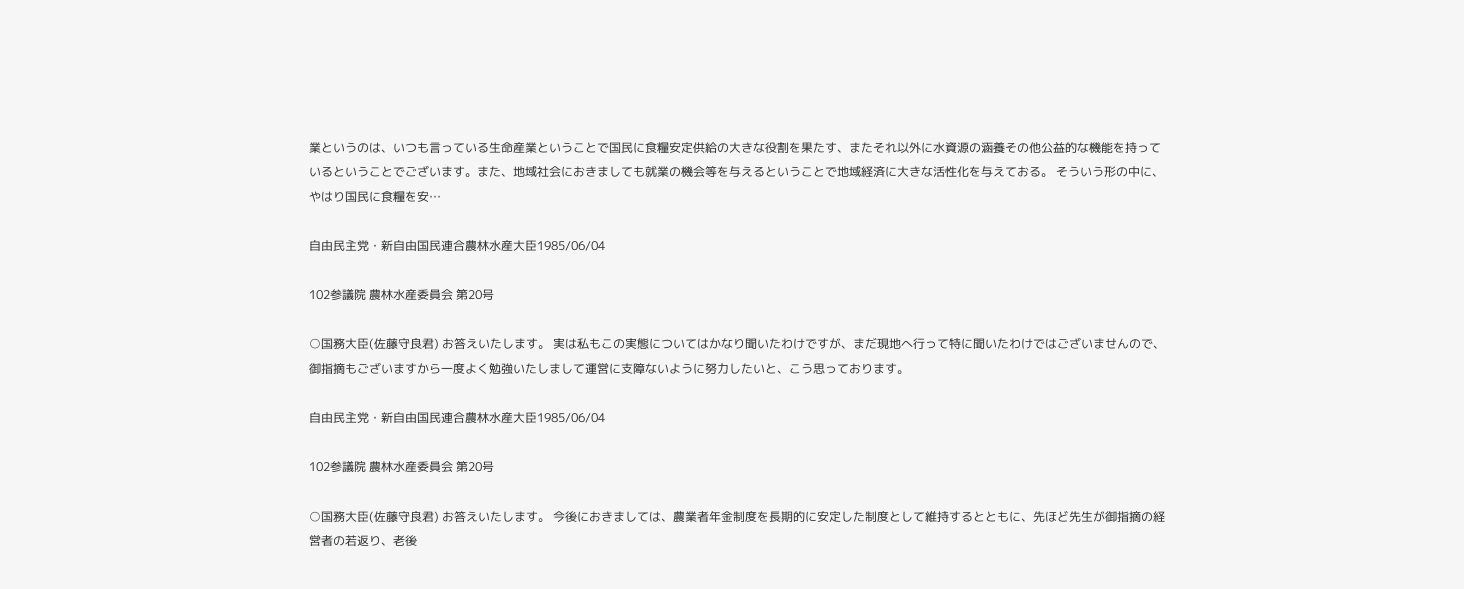業というのは、いつも言っている生命産業ということで国民に食糧安定供給の大きな役割を果たす、またそれ以外に水資源の涵養その他公益的な機能を持っているということでございます。また、地域社会におきましても就業の機会等を与えるということで地域経済に大きな活性化を与えておる。 そういう形の中に、やはり国民に食糧を安…

自由民主党・新自由国民連合農林水産大臣1985/06/04

102参議院 農林水産委員会 第20号

○国務大臣(佐藤守良君) お答えいたします。 実は私もこの実態についてはかなり聞いたわけですが、まだ現地へ行って特に聞いたわけではございませんので、御指摘もございますから一度よく勉強いたしまして運営に支障ないように努力したいと、こう思っております。

自由民主党・新自由国民連合農林水産大臣1985/06/04

102参議院 農林水産委員会 第20号

○国務大臣(佐藤守良君) お答えいたします。 今後におきましては、農業者年金制度を長期的に安定した制度として維持するとともに、先ほど先生が御指摘の経営者の若返り、老後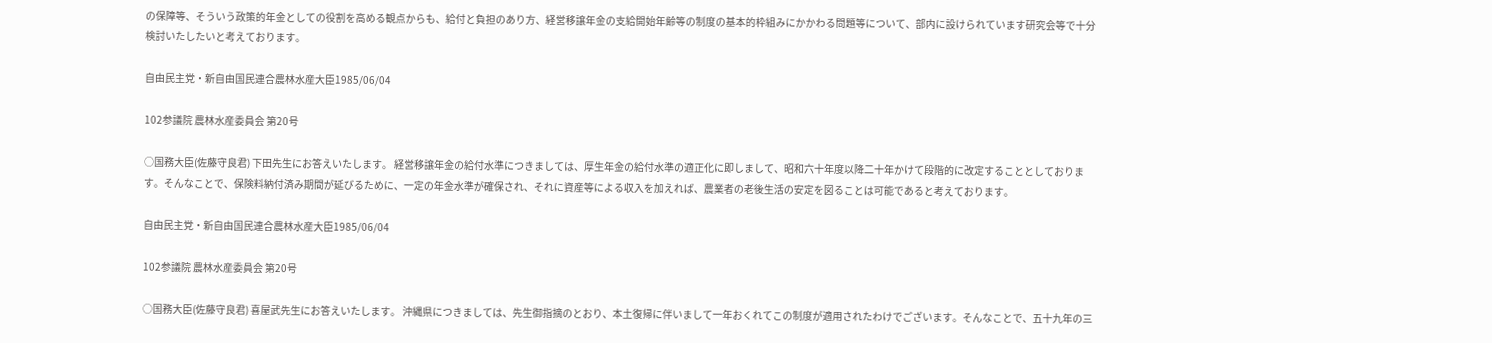の保障等、そういう政策的年金としての役割を高める観点からも、給付と負担のあり方、経営移譲年金の支給開始年齢等の制度の基本的枠組みにかかわる問題等について、部内に設けられています研究会等で十分検討いたしたいと考えております。

自由民主党・新自由国民連合農林水産大臣1985/06/04

102参議院 農林水産委員会 第20号

○国務大臣(佐藤守良君) 下田先生にお答えいたします。 経営移譲年金の給付水準につきましては、厚生年金の給付水準の適正化に即しまして、昭和六十年度以降二十年かけて段階的に改定することとしております。そんなことで、保険料納付済み期間が延びるために、一定の年金水準が確保され、それに資産等による収入を加えれば、農業者の老後生活の安定を図ることは可能であると考えております。

自由民主党・新自由国民連合農林水産大臣1985/06/04

102参議院 農林水産委員会 第20号

○国務大臣(佐藤守良君) 喜屋武先生にお答えいたします。 沖縄県につきましては、先生御指摘のとおり、本土復帰に伴いまして一年おくれてこの制度が適用されたわけでございます。そんなことで、五十九年の三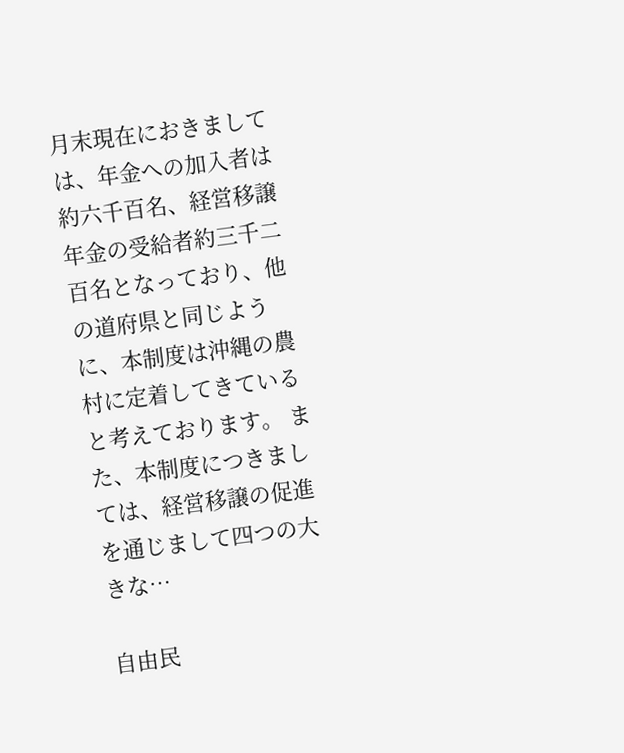月末現在におきましては、年金への加入者は約六千百名、経営移譲年金の受給者約三千二百名となっており、他の道府県と同じように、本制度は沖縄の農村に定着してきていると考えております。 また、本制度につきましては、経営移譲の促進を通じまして四つの大きな…

自由民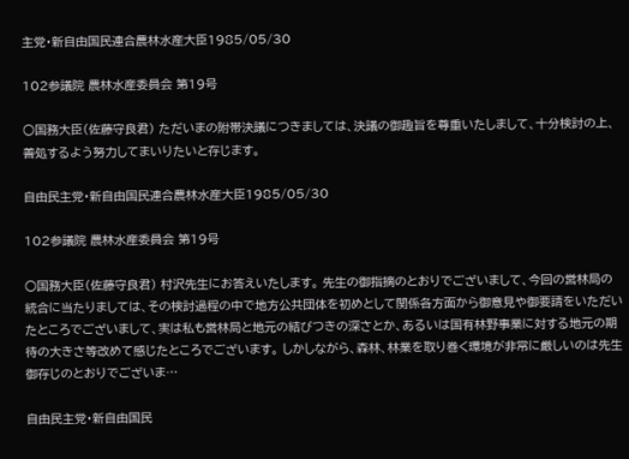主党・新自由国民連合農林水産大臣1985/05/30

102参議院 農林水産委員会 第19号

○国務大臣(佐藤守良君) ただいまの附帯決議につきましては、決議の御趣旨を尊重いたしまして、十分検討の上、善処するよう努力してまいりたいと存じます。

自由民主党・新自由国民連合農林水産大臣1985/05/30

102参議院 農林水産委員会 第19号

○国務大臣(佐藤守良君) 村沢先生にお答えいたします。 先生の御指摘のとおりでございまして、今回の営林局の統合に当たりましては、その検討過程の中で地方公共団体を初めとして関係各方面から御意見や御要請をいただいたところでございまして、実は私も営林局と地元の結びつきの深さとか、あるいは国有林野事業に対する地元の期待の大きさ等改めて感じたところでございます。 しかしながら、森林、林業を取り巻く環境が非常に厳しいのは先生御存じのとおりでございま…

自由民主党・新自由国民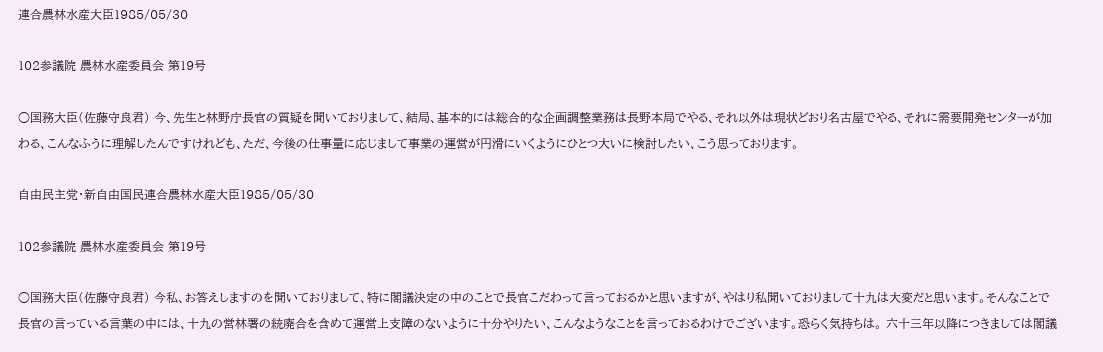連合農林水産大臣1985/05/30

102参議院 農林水産委員会 第19号

○国務大臣(佐藤守良君) 今、先生と林野庁長官の質疑を聞いておりまして、結局、基本的には総合的な企画調整業務は長野本局でやる、それ以外は現状どおり名古屋でやる、それに需要開発センターが加わる、こんなふうに理解したんですけれども、ただ、今後の仕事量に応じまして事業の運営が円滑にいくようにひとつ大いに検討したい、こう思っております。

自由民主党・新自由国民連合農林水産大臣1985/05/30

102参議院 農林水産委員会 第19号

○国務大臣(佐藤守良君) 今私、お答えしますのを聞いておりまして、特に閣議決定の中のことで長官こだわって言っておるかと思いますが、やはり私聞いておりまして十九は大変だと思います。そんなことで長官の言っている言葉の中には、十九の営林署の統廃合を含めて運営上支障のないように十分やりたい、こんなようなことを言っておるわけでございます。恐らく気持ちは。 六十三年以降につきましては閣議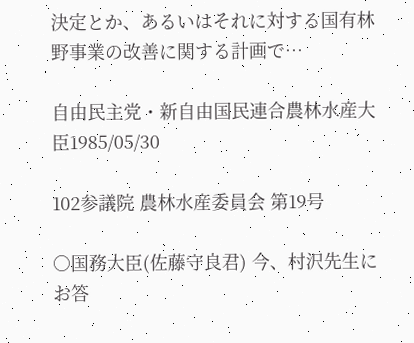決定とか、あるいはそれに対する国有林野事業の改善に関する計画で…

自由民主党・新自由国民連合農林水産大臣1985/05/30

102参議院 農林水産委員会 第19号

○国務大臣(佐藤守良君) 今、村沢先生にお答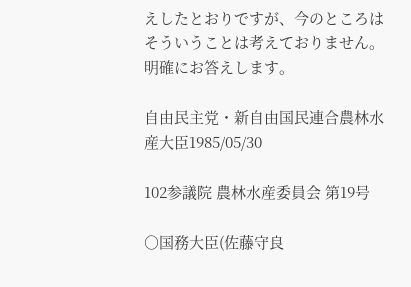えしたとおりですが、今のところはそういうことは考えておりません。明確にお答えします。

自由民主党・新自由国民連合農林水産大臣1985/05/30

102参議院 農林水産委員会 第19号

○国務大臣(佐藤守良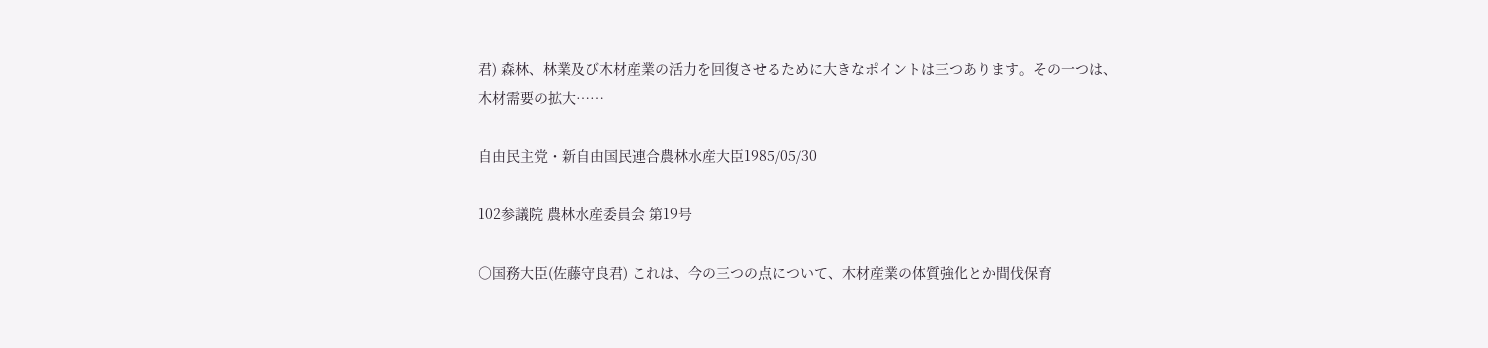君) 森林、林業及び木材産業の活力を回復させるために大きなポイントは三つあります。その一つは、木材需要の拡大……

自由民主党・新自由国民連合農林水産大臣1985/05/30

102参議院 農林水産委員会 第19号

○国務大臣(佐藤守良君) これは、今の三つの点について、木材産業の体質強化とか間伐保育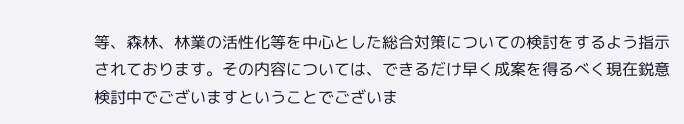等、森林、林業の活性化等を中心とした総合対策についての検討をするよう指示されております。その内容については、できるだけ早く成案を得るべく現在鋭意検討中でございますということでございま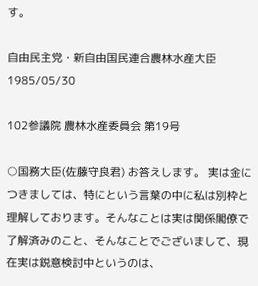す。

自由民主党・新自由国民連合農林水産大臣1985/05/30

102参議院 農林水産委員会 第19号

○国務大臣(佐藤守良君) お答えします。 実は金につきましては、特にという言葉の中に私は別枠と理解しております。そんなことは実は関係閣僚で了解済みのこと、そんなことでございまして、現在実は鋭意検討中というのは、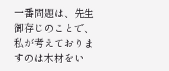一番問題は、先生御存じのことで、私が考えておりますのは木材をい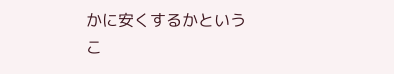かに安くするかというこ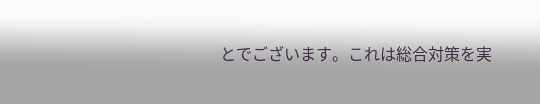とでございます。これは総合対策を実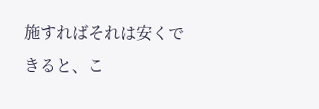施すればそれは安くできると、こ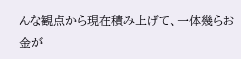んな観点から現在積み上げて、一体幾らお金が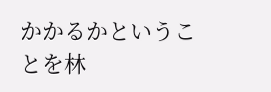かかるかということを林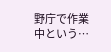野庁で作業中という…